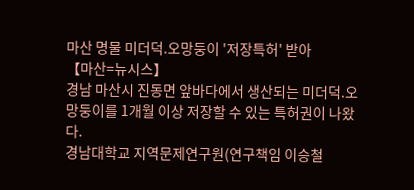마산 명물 미더덕.오망둥이 '저장특허' 받아
【마산=뉴시스】
경남 마산시 진동면 앞바다에서 생산되는 미더덕.오망둥이를 1개월 이상 저장할 수 있는 특허권이 나왔다.
경남대학교 지역문제연구원(연구책임 이승철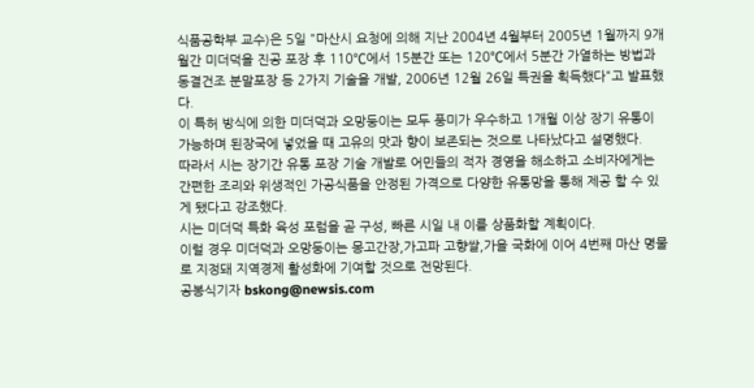식품공학부 교수)은 5일 "마산시 요청에 의해 지난 2004년 4월부터 2005년 1월까지 9개월간 미더덕을 진공 포장 후 110℃에서 15분간 또는 120℃에서 5분간 가열하는 방법과 동결건조 분말포장 등 2가지 기술을 개발, 2006년 12월 26일 특권을 획득했다"고 발표했다.
이 특허 방식에 의한 미더덕과 오망둥이는 모두 풍미가 우수하고 1개월 이상 장기 유통이 가능하며 된장국에 넣었을 때 고유의 맛과 향이 보존되는 것으로 나타났다고 설명했다.
따라서 시는 장기간 유통 포장 기술 개발로 어민들의 적자 경영을 해소하고 소비자에게는 간편한 조리와 위생적인 가공식품을 안정된 가격으로 다양한 유통망을 통해 제공 할 수 있게 됐다고 강조했다.
시는 미더덕 특화 육성 포럼을 곧 구성, 빠른 시일 내 이를 상품화할 계획이다.
이럴 경우 미더덕과 오망둥이는 몽고간장,가고파 고향쌀,가을 국화에 이어 4번째 마산 명물로 지정돼 지역경제 활성화에 기여할 것으로 전망된다.
공봉식기자 bskong@newsis.com